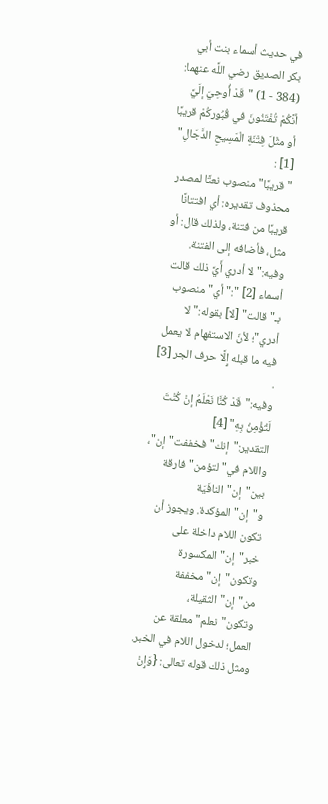في حديث أسماء بنت أبي بكر الصديق رضي اللَّه عنهما:
(384 - 1) "قَدْ أُوحِيَ إلَيَّ أنَّكُمْ تُفْتَنُونَ في قُبُوركُمْ قريبًا أو مثْلَ فِتْنَةِ الْمَسِيحِ الدَّجَالِ" [1] :
"قريبًا"منصوب نعتًا لمصدر محذوف تقديره: أي افتتانًا قريبًا من فتنة، ولذلك قال: أو مثل، فأضافه إلى الفتنة.
وفيه:"لا أدري أَيَّ ذلك قالت أسماء [2] ":"أي"منصوب بـ"قالت" [لا] بقوله:"لا أدري"؛ لأنّ الاستفهام لا يعمل فيه ما قبله إِلَّا حرف الجر [3] .
وفيه:"قَدْ كُنَّا نَعْلَمُ إنْ كُنْتَ لَتُؤْمِنُ بِهِ" [4] التقدير:"إنك"فخففت"إن"، واللام في"لتؤمن"فارقة بين"إن"النافَيَة و"إن"المؤكدة. ويجوز أن تكون اللام داخلة على خبر"إن"المكسورة وتكون"إن"مخففة من"إن"الثقيلة، وتكون"نعلم"معلقة عن العمل؛ لدخول اللام في الخبر. ومثل ذلك قوله تعالى: {وَإِنْ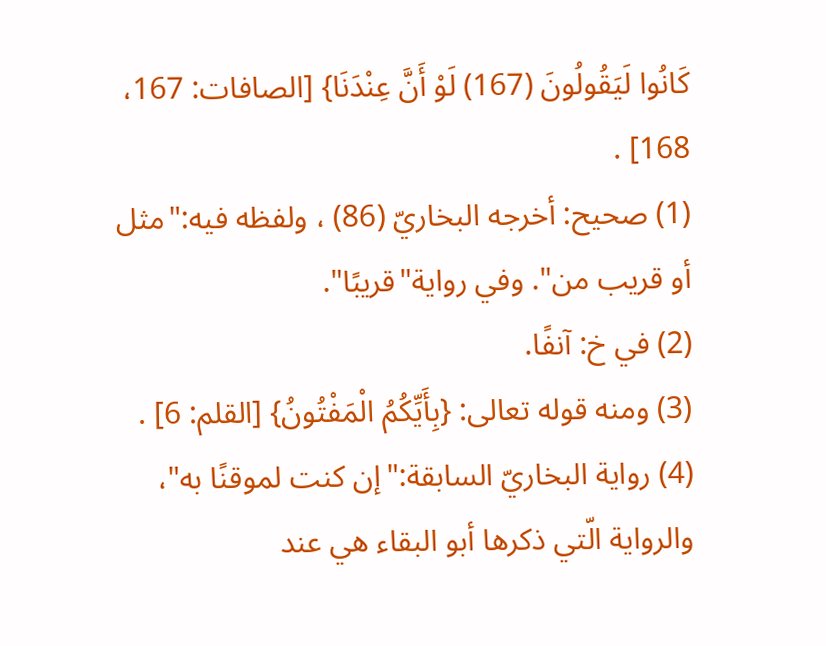كَانُوا لَيَقُولُونَ (167) لَوْ أَنَّ عِنْدَنَا} [الصافات: 167، 168] .
(1) صحيح: أخرجه البخاريّ (86) ، ولفظه فيه:"مثل أو قريب من". وفي رواية"قريبًا".
(2) في خ: آنفًا.
(3) ومنه قوله تعالى: {بِأَيِّكُمُ الْمَفْتُونُ} [القلم: 6] .
(4) رواية البخاريّ السابقة:"إن كنت لموقنًا به"، والرواية الّتي ذكرها أبو البقاء هي عند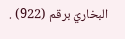البخاريّ برقم (922) .